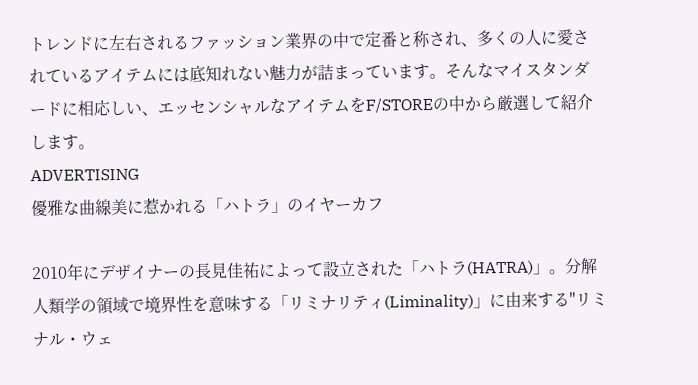トレンドに左右されるファッション業界の中で定番と称され、多くの人に愛されているアイテムには底知れない魅力が詰まっています。そんなマイスタンダードに相応しい、エッセンシャルなアイテムをF/STOREの中から厳選して紹介します。
ADVERTISING
優雅な曲線美に惹かれる「ハトラ」のイヤーカフ

2010年にデザイナーの長見佳祐によって設立された「ハトラ(HATRA)」。分解人類学の領域で境界性を意味する「リミナリティ(Liminality)」に由来する"リミナル・ウェ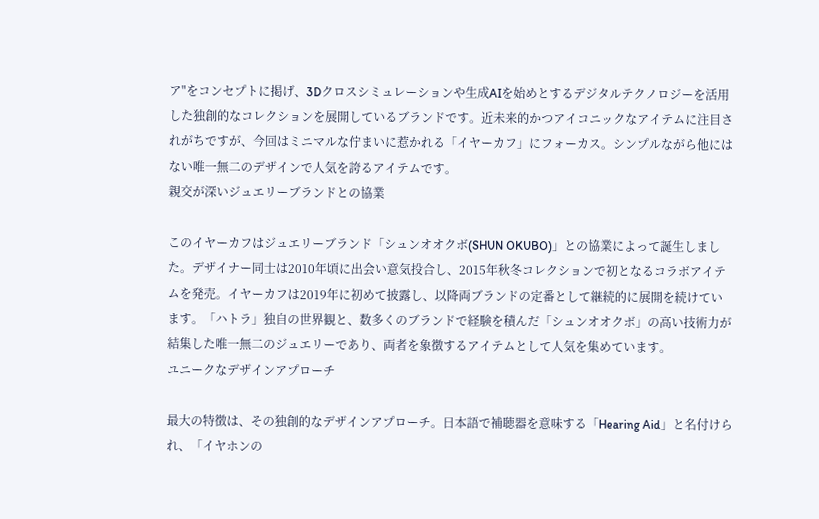ア"をコンセプトに掲げ、3Dクロスシミュレーションや生成AIを始めとするデジタルテクノロジーを活用した独創的なコレクションを展開しているブランドです。近未来的かつアイコニックなアイテムに注目されがちですが、今回はミニマルな佇まいに惹かれる「イヤーカフ」にフォーカス。シンプルながら他にはない唯一無二のデザインで人気を誇るアイテムです。
親交が深いジュエリーブランドとの協業

このイヤーカフはジュエリーブランド「シュンオオクボ(SHUN OKUBO)」との協業によって誕生しました。デザイナー同士は2010年頃に出会い意気投合し、2015年秋冬コレクションで初となるコラボアイテムを発売。イヤーカフは2019年に初めて披露し、以降両ブランドの定番として継続的に展開を続けています。「ハトラ」独自の世界観と、数多くのブランドで経験を積んだ「シュンオオクボ」の高い技術力が結集した唯一無二のジュエリーであり、両者を象徴するアイテムとして人気を集めています。
ユニークなデザインアプローチ

最大の特徴は、その独創的なデザインアプローチ。日本語で補聴器を意味する「Hearing Aid」と名付けられ、「イヤホンの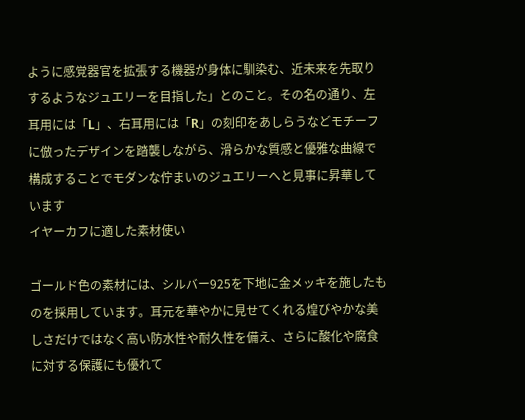ように感覚器官を拡張する機器が身体に馴染む、近未来を先取りするようなジュエリーを目指した」とのこと。その名の通り、左耳用には「L」、右耳用には「R」の刻印をあしらうなどモチーフに倣ったデザインを踏襲しながら、滑らかな質感と優雅な曲線で構成することでモダンな佇まいのジュエリーへと見事に昇華しています
イヤーカフに適した素材使い

ゴールド色の素材には、シルバー925を下地に金メッキを施したものを採用しています。耳元を華やかに見せてくれる煌びやかな美しさだけではなく高い防水性や耐久性を備え、さらに酸化や腐食に対する保護にも優れて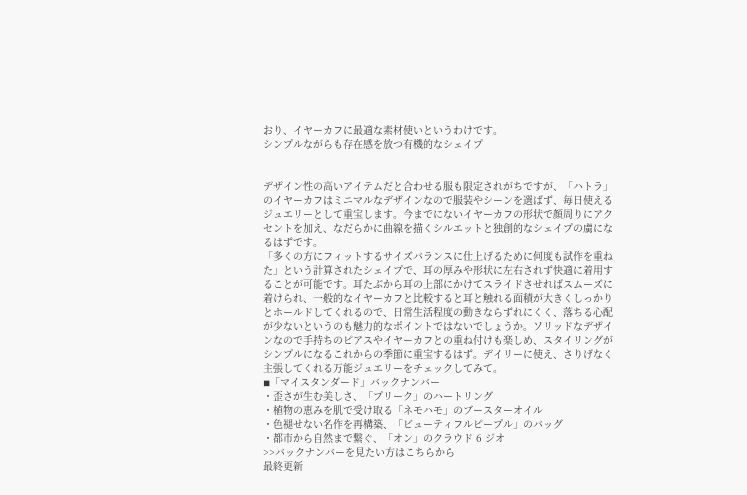おり、イヤーカフに最適な素材使いというわけです。
シンプルながらも存在感を放つ有機的なシェイプ


デザイン性の高いアイテムだと合わせる服も限定されがちですが、「ハトラ」のイヤーカフはミニマルなデザインなので服装やシーンを選ばず、毎日使えるジュエリーとして重宝します。今までにないイヤーカフの形状で顔周りにアクセントを加え、なだらかに曲線を描くシルエットと独創的なシェイプの虜になるはずです。
「多くの方にフィットするサイズバランスに仕上げるために何度も試作を重ねた」という計算されたシェイプで、耳の厚みや形状に左右されず快適に着用することが可能です。耳たぶから耳の上部にかけてスライドさせればスムーズに着けられ、一般的なイヤーカフと比較すると耳と触れる面積が大きくしっかりとホールドしてくれるので、日常生活程度の動きならずれにくく、落ちる心配が少ないというのも魅力的なポイントではないでしょうか。ソリッドなデザインなので手持ちのピアスやイヤーカフとの重ね付けも楽しめ、スタイリングがシンプルになるこれからの季節に重宝するはず。デイリーに使え、さりげなく主張してくれる万能ジュエリーをチェックしてみて。
◾「マイスタンダード」バックナンバー
・歪さが生む美しさ、「プリーク」のハートリング
・植物の恵みを肌で受け取る「ネモハモ」のブースターオイル
・色褪せない名作を再構築、「ビューティフルピープル」のバッグ
・都市から自然まで繋ぐ、「オン」のクラウド 6 ジオ
>>バックナンバーを見たい方はこちらから
最終更新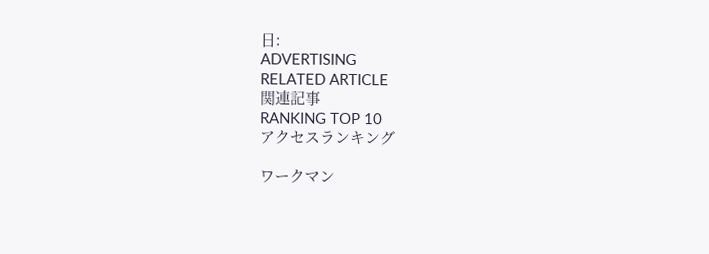日:
ADVERTISING
RELATED ARTICLE
関連記事
RANKING TOP 10
アクセスランキング

ワークマン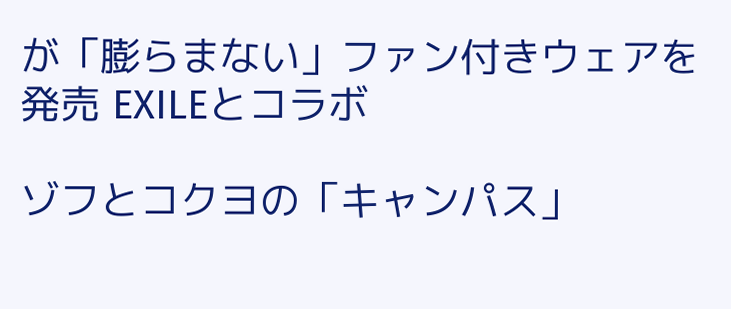が「膨らまない」ファン付きウェアを発売 EXILEとコラボ

ゾフとコクヨの「キャンパス」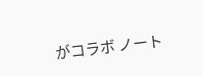がコラボ ノート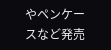やペンケースなど発売